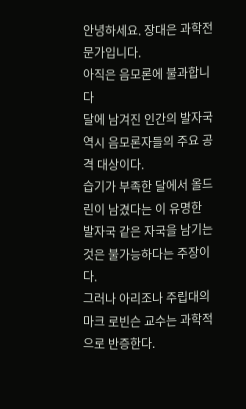안녕하세요. 장대은 과학전문가입니다.
아직은 음모론에 불과합니다
달에 남겨진 인간의 발자국 역시 음모론자들의 주요 공격 대상이다.
습기가 부족한 달에서 올드린이 남겼다는 이 유명한 발자국 같은 자국을 남기는 것은 불가능하다는 주장이다.
그러나 아리조나 주립대의 마크 로빈슨 교수는 과학적으로 반증한다.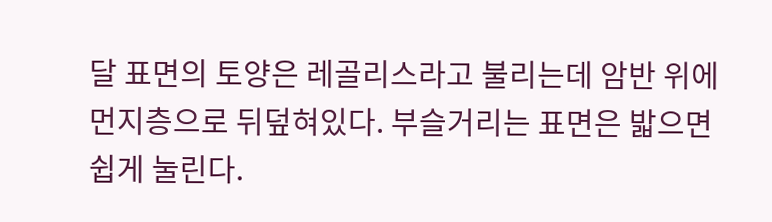달 표면의 토양은 레골리스라고 불리는데 암반 위에 먼지층으로 뒤덮혀있다. 부슬거리는 표면은 밟으면 쉽게 눌린다.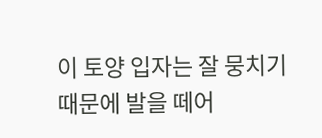이 토양 입자는 잘 뭉치기 때문에 발을 떼어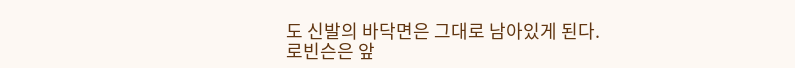도 신발의 바닥면은 그대로 남아있게 된다.
로빈슨은 앞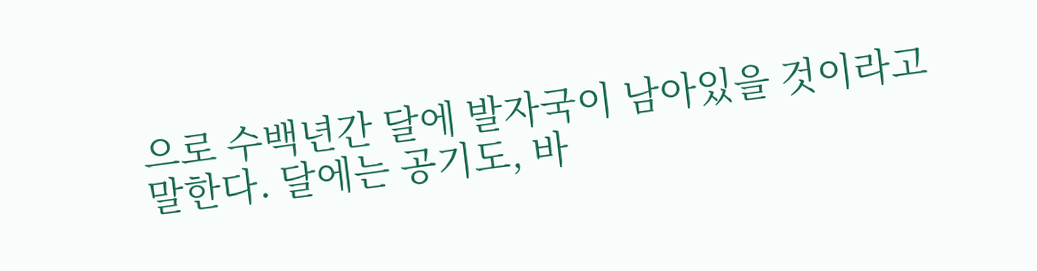으로 수백년간 달에 발자국이 남아있을 것이라고 말한다. 달에는 공기도, 바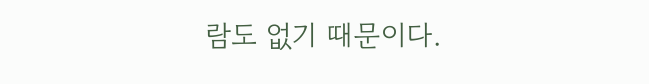람도 없기 때문이다.